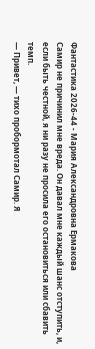Фантастика 2026-44 - Мария Александровна Ермакова
Самир не причинил мне вреда. Он давал мне каждый шанс отступить, и, если быть честной, я ни разу не просила его остановиться или сбавить темп.
— Привет, — тихо пробормотал Самир. Я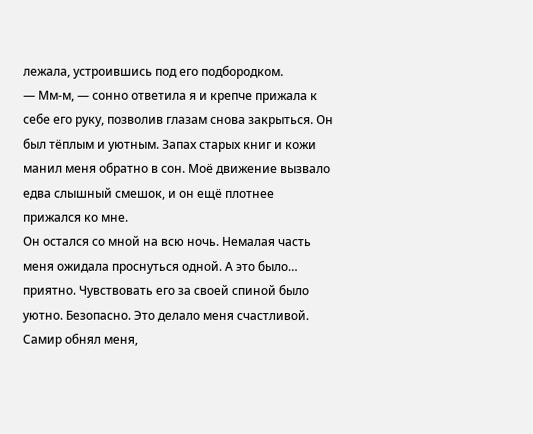лежала, устроившись под его подбородком.
— Мм-м, — сонно ответила я и крепче прижала к себе его руку, позволив глазам снова закрыться. Он был тёплым и уютным. Запах старых книг и кожи манил меня обратно в сон. Моё движение вызвало едва слышный смешок, и он ещё плотнее прижался ко мне.
Он остался со мной на всю ночь. Немалая часть меня ожидала проснуться одной. А это было… приятно. Чувствовать его за своей спиной было уютно. Безопасно. Это делало меня счастливой. Самир обнял меня,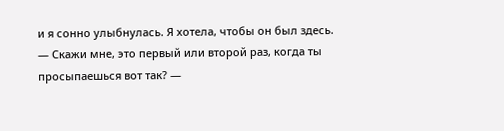и я сонно улыбнулась. Я хотела, чтобы он был здесь.
— Скажи мне, это первый или второй раз, когда ты просыпаешься вот так? —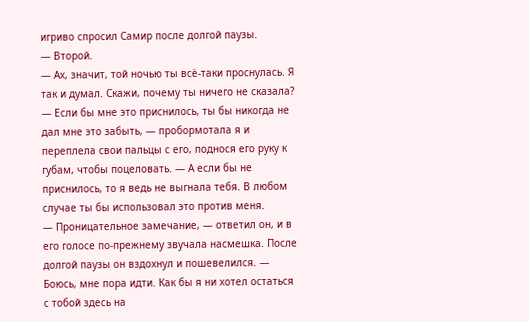игриво спросил Самир после долгой паузы.
— Второй.
— Ах, значит, той ночью ты всё-таки проснулась. Я так и думал. Скажи, почему ты ничего не сказала?
— Если бы мне это приснилось, ты бы никогда не дал мне это забыть, — пробормотала я и переплела свои пальцы с его, поднося его руку к губам, чтобы поцеловать. — А если бы не приснилось, то я ведь не выгнала тебя. В любом случае ты бы использовал это против меня.
— Проницательное замечание, — ответил он, и в его голосе по-прежнему звучала насмешка. После долгой паузы он вздохнул и пошевелился. — Боюсь, мне пора идти. Как бы я ни хотел остаться с тобой здесь на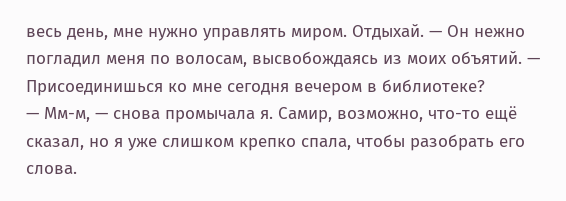весь день, мне нужно управлять миром. Отдыхай. — Он нежно погладил меня по волосам, высвобождаясь из моих объятий. — Присоединишься ко мне сегодня вечером в библиотеке?
— Мм-м, — снова промычала я. Самир, возможно, что-то ещё сказал, но я уже слишком крепко спала, чтобы разобрать его слова.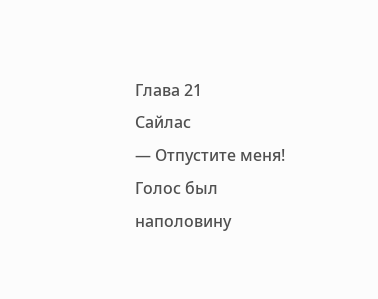Глава 21
Сайлас
— Отпустите меня!
Голос был наполовину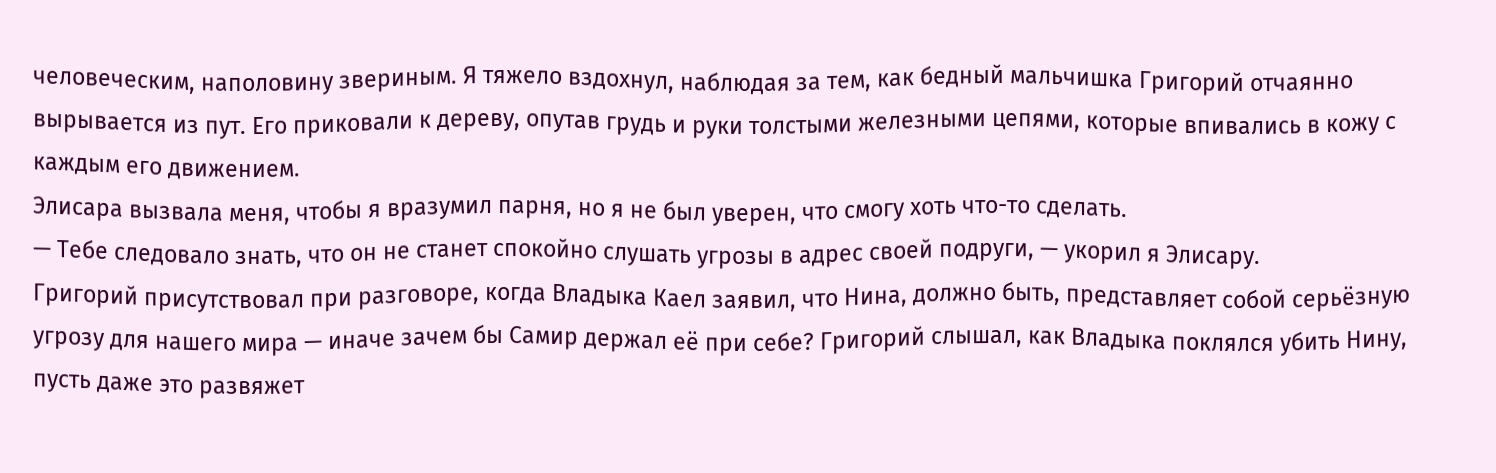человеческим, наполовину звериным. Я тяжело вздохнул, наблюдая за тем, как бедный мальчишка Григорий отчаянно вырывается из пут. Его приковали к дереву, опутав грудь и руки толстыми железными цепями, которые впивались в кожу с каждым его движением.
Элисара вызвала меня, чтобы я вразумил парня, но я не был уверен, что смогу хоть что-то сделать.
— Тебе следовало знать, что он не станет спокойно слушать угрозы в адрес своей подруги, — укорил я Элисару.
Григорий присутствовал при разговоре, когда Владыка Каел заявил, что Нина, должно быть, представляет собой серьёзную угрозу для нашего мира — иначе зачем бы Самир держал её при себе? Григорий слышал, как Владыка поклялся убить Нину, пусть даже это развяжет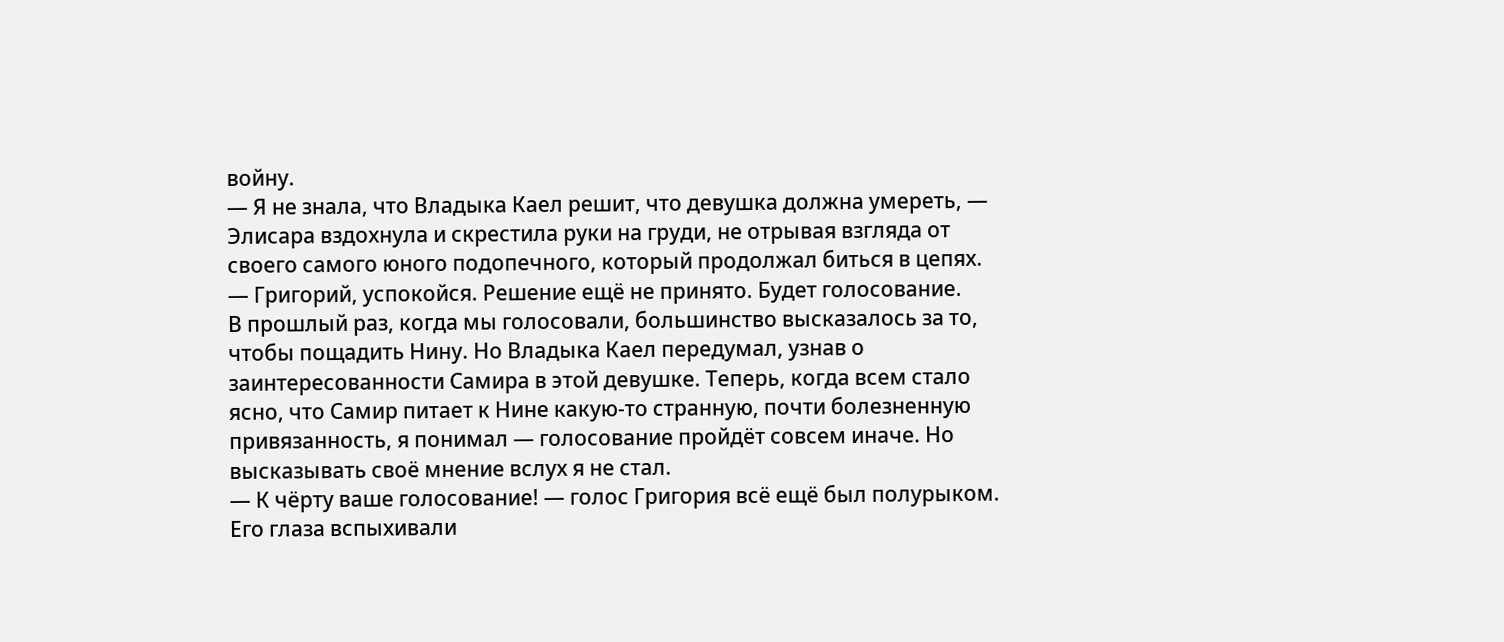войну.
— Я не знала, что Владыка Каел решит, что девушка должна умереть, — Элисара вздохнула и скрестила руки на груди, не отрывая взгляда от своего самого юного подопечного, который продолжал биться в цепях. — Григорий, успокойся. Решение ещё не принято. Будет голосование.
В прошлый раз, когда мы голосовали, большинство высказалось за то, чтобы пощадить Нину. Но Владыка Каел передумал, узнав о заинтересованности Самира в этой девушке. Теперь, когда всем стало ясно, что Самир питает к Нине какую-то странную, почти болезненную привязанность, я понимал — голосование пройдёт совсем иначе. Но высказывать своё мнение вслух я не стал.
— К чёрту ваше голосование! — голос Григория всё ещё был полурыком. Его глаза вспыхивали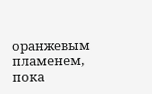оранжевым пламенем, пока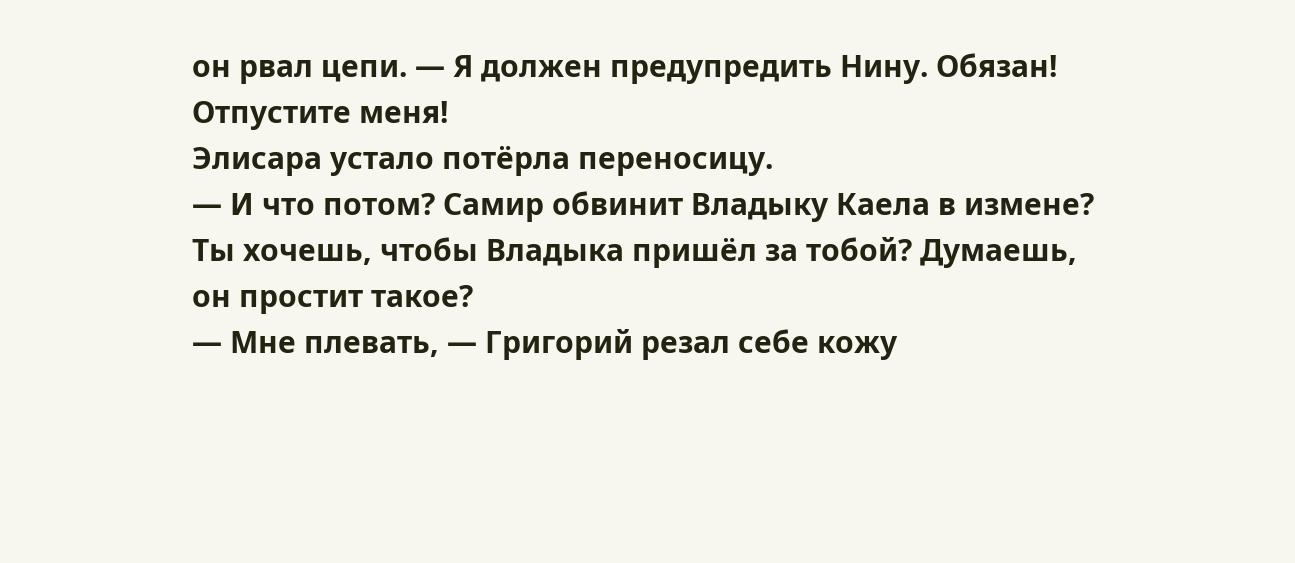он рвал цепи. — Я должен предупредить Нину. Обязан! Отпустите меня!
Элисара устало потёрла переносицу.
— И что потом? Самир обвинит Владыку Каела в измене? Ты хочешь, чтобы Владыка пришёл за тобой? Думаешь, он простит такое?
— Мне плевать, — Григорий резал себе кожу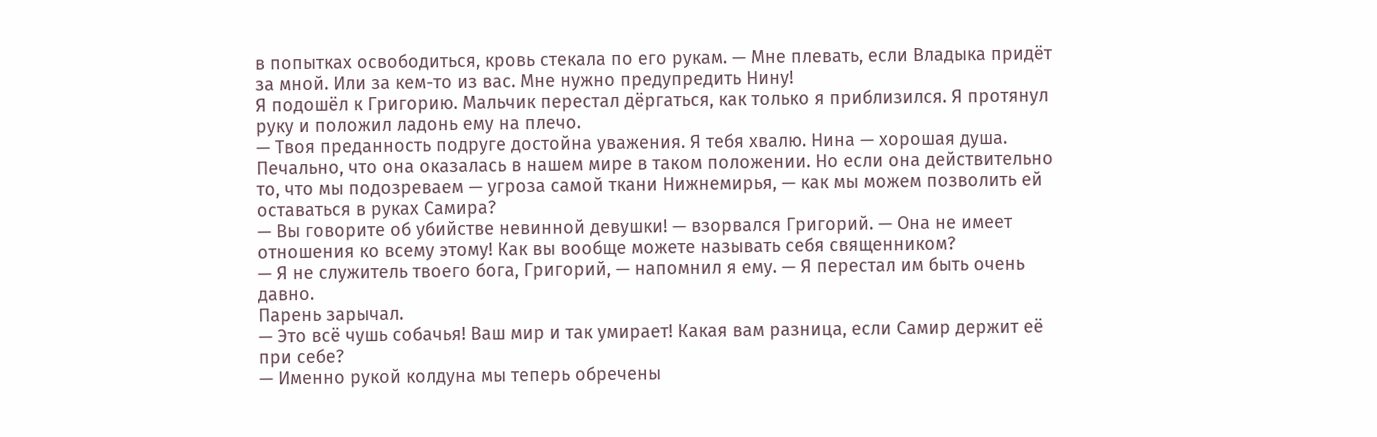в попытках освободиться, кровь стекала по его рукам. — Мне плевать, если Владыка придёт за мной. Или за кем-то из вас. Мне нужно предупредить Нину!
Я подошёл к Григорию. Мальчик перестал дёргаться, как только я приблизился. Я протянул руку и положил ладонь ему на плечо.
— Твоя преданность подруге достойна уважения. Я тебя хвалю. Нина — хорошая душа. Печально, что она оказалась в нашем мире в таком положении. Но если она действительно то, что мы подозреваем — угроза самой ткани Нижнемирья, — как мы можем позволить ей оставаться в руках Самира?
— Вы говорите об убийстве невинной девушки! — взорвался Григорий. — Она не имеет отношения ко всему этому! Как вы вообще можете называть себя священником?
— Я не служитель твоего бога, Григорий, — напомнил я ему. — Я перестал им быть очень давно.
Парень зарычал.
— Это всё чушь собачья! Ваш мир и так умирает! Какая вам разница, если Самир держит её при себе?
— Именно рукой колдуна мы теперь обречены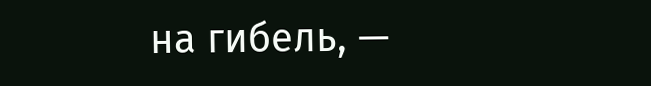на гибель, —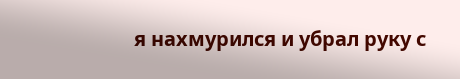я нахмурился и убрал руку с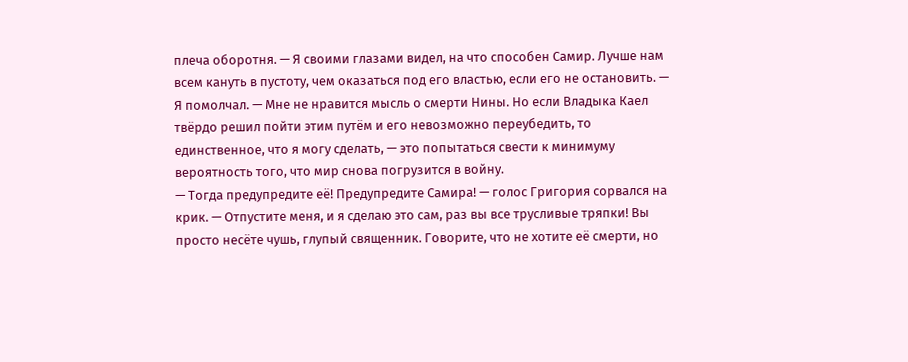плеча оборотня. — Я своими глазами видел, на что способен Самир. Лучше нам всем кануть в пустоту, чем оказаться под его властью, если его не остановить. — Я помолчал. — Мне не нравится мысль о смерти Нины. Но если Владыка Каел твёрдо решил пойти этим путём и его невозможно переубедить, то единственное, что я могу сделать, — это попытаться свести к минимуму вероятность того, что мир снова погрузится в войну.
— Тогда предупредите её! Предупредите Самира! — голос Григория сорвался на крик. — Отпустите меня, и я сделаю это сам, раз вы все трусливые тряпки! Вы просто несёте чушь, глупый священник. Говорите, что не хотите её смерти, но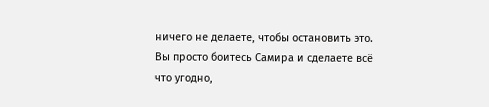ничего не делаете, чтобы остановить это. Вы просто боитесь Самира и сделаете всё что угодно,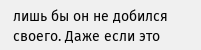лишь бы он не добился своего. Даже если это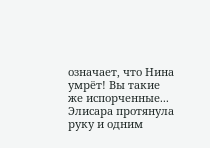означает, что Нина умрёт! Вы такие же испорченные...
Элисара протянула руку и одним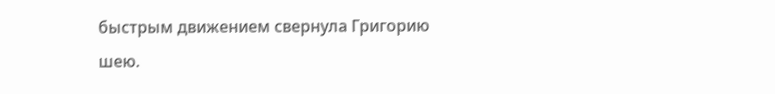быстрым движением свернула Григорию шею.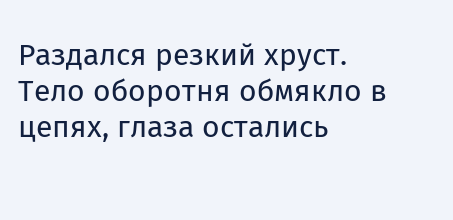Раздался резкий хруст. Тело оборотня обмякло в цепях, глаза остались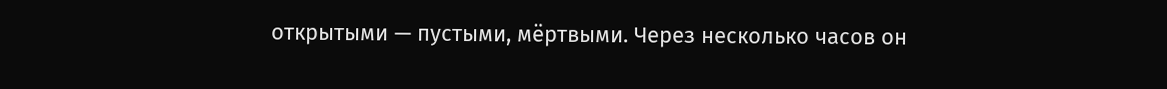открытыми — пустыми, мёртвыми. Через несколько часов он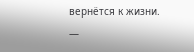вернётся к жизни.
—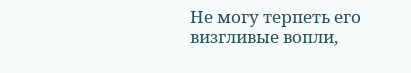Не могу терпеть его визгливые вопли,